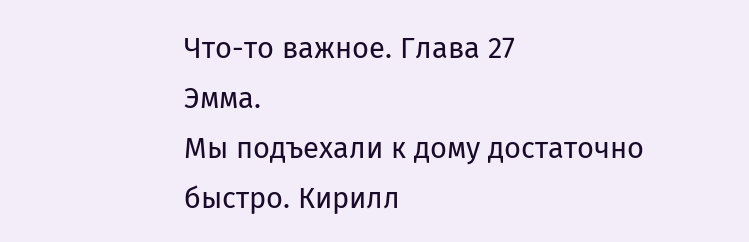Что-то важное. Глава 27
Эмма.
Мы подъехали к дому достаточно быстро. Кирилл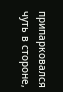припарковался чуть в стороне,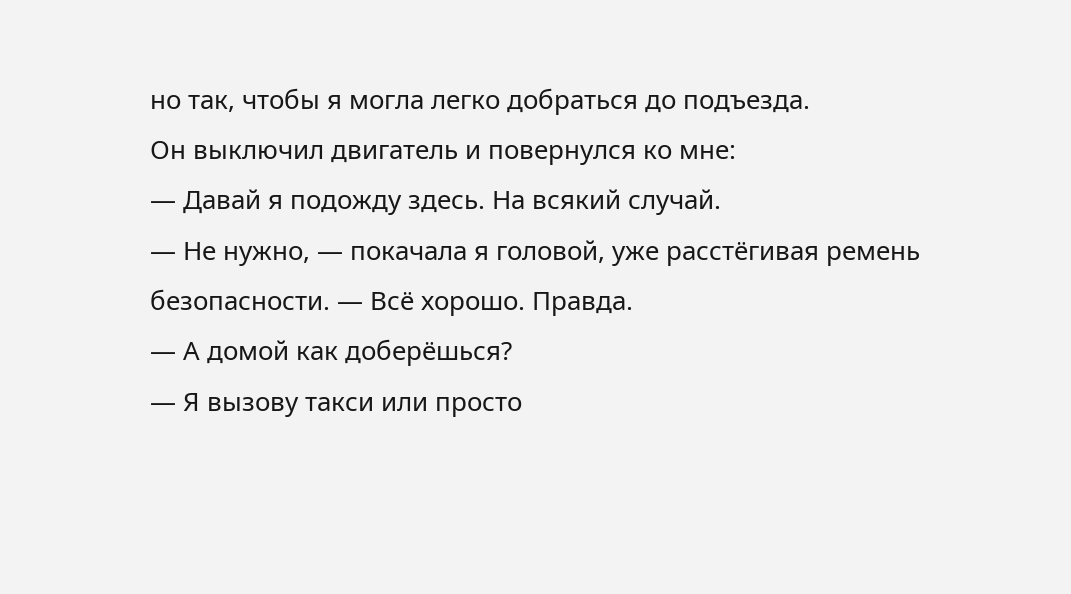но так, чтобы я могла легко добраться до подъезда.
Он выключил двигатель и повернулся ко мне:
— Давай я подожду здесь. На всякий случай.
— Не нужно, — покачала я головой, уже расстёгивая ремень безопасности. — Всё хорошо. Правда.
— А домой как доберёшься?
— Я вызову такси или просто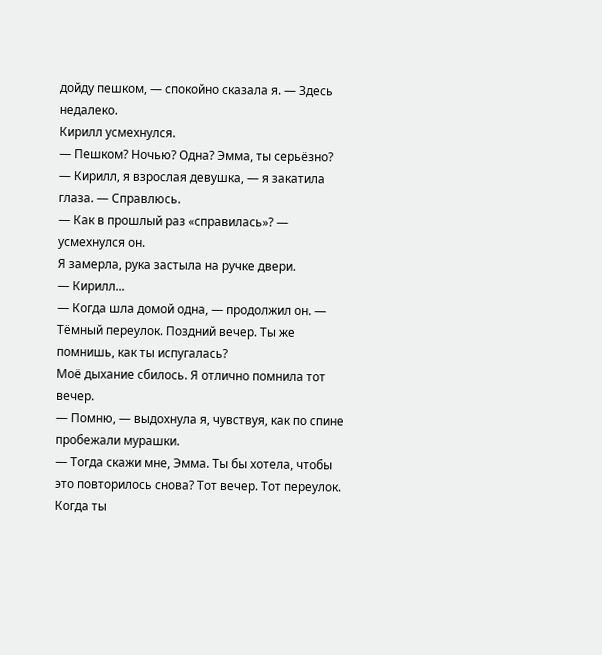дойду пешком, — спокойно сказала я. — Здесь недалеко.
Кирилл усмехнулся.
— Пешком? Ночью? Одна? Эмма, ты серьёзно?
— Кирилл, я взрослая девушка, — я закатила глаза. — Справлюсь.
— Как в прошлый раз «справилась»? — усмехнулся он.
Я замерла, рука застыла на ручке двери.
— Кирилл...
— Когда шла домой одна, — продолжил он. — Тёмный переулок. Поздний вечер. Ты же помнишь, как ты испугалась?
Моё дыхание сбилось. Я отлично помнила тот вечер.
— Помню, — выдохнула я, чувствуя, как по спине пробежали мурашки.
— Тогда скажи мне, Эмма. Ты бы хотела, чтобы это повторилось снова? Тот вечер. Тот переулок. Когда ты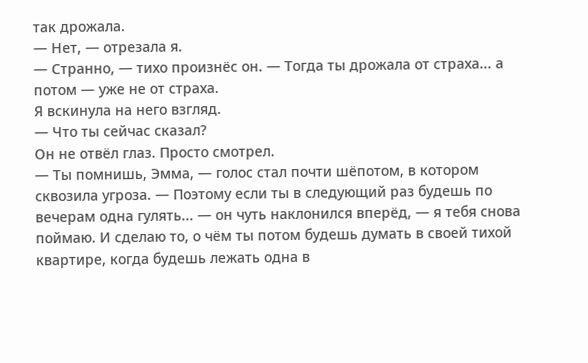так дрожала.
— Нет, — отрезала я.
— Странно, — тихо произнёс он. — Тогда ты дрожала от страха... а потом — уже не от страха.
Я вскинула на него взгляд.
— Что ты сейчас сказал?
Он не отвёл глаз. Просто смотрел.
— Ты помнишь, Эмма, — голос стал почти шёпотом, в котором сквозила угроза. — Поэтому если ты в следующий раз будешь по вечерам одна гулять... — он чуть наклонился вперёд, — я тебя снова поймаю. И сделаю то, о чём ты потом будешь думать в своей тихой квартире, когда будешь лежать одна в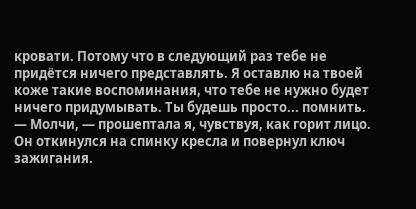кровати. Потому что в следующий раз тебе не придётся ничего представлять. Я оставлю на твоей коже такие воспоминания, что тебе не нужно будет ничего придумывать. Ты будешь просто... помнить.
— Молчи, — прошептала я, чувствуя, как горит лицо.
Он откинулся на спинку кресла и повернул ключ зажигания.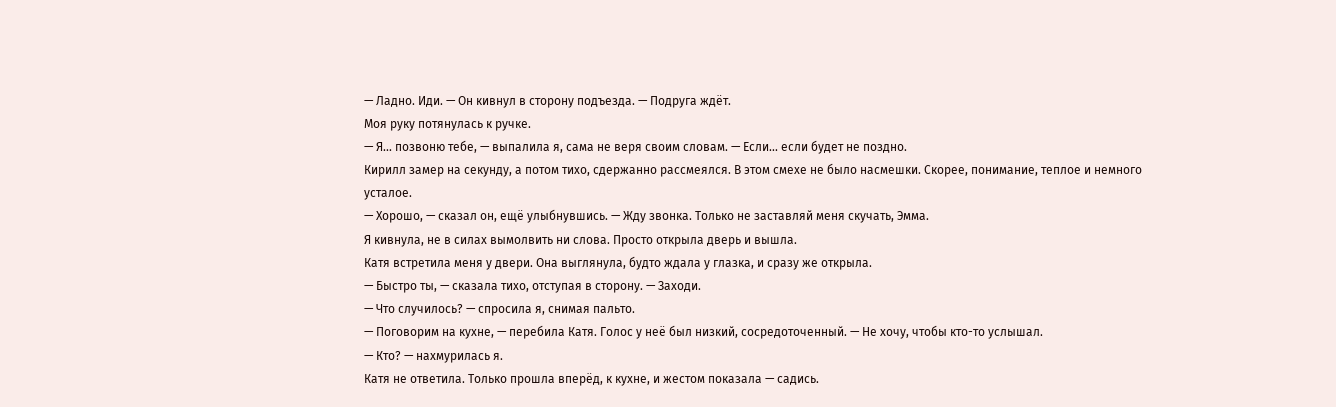— Ладно. Иди. — Он кивнул в сторону подъезда. — Подруга ждёт.
Моя руку потянулась к ручке.
— Я... позвоню тебе, — выпалила я, сама не веря своим словам. — Если... если будет не поздно.
Кирилл замер на секунду, а потом тихо, сдержанно рассмеялся. В этом смехе не было насмешки. Скорее, понимание, теплое и немного усталое.
— Хорошо, — сказал он, ещё улыбнувшись. — Жду звонка. Только не заставляй меня скучать, Эмма.
Я кивнула, не в силах вымолвить ни слова. Просто открыла дверь и вышла.
Катя встретила меня у двери. Она выглянула, будто ждала у глазка, и сразу же открыла.
— Быстро ты, — сказала тихо, отступая в сторону. — Заходи.
— Что случилось? — спросила я, снимая пальто.
— Поговорим на кухне, — перебила Катя. Голос у неё был низкий, сосредоточенный. — Не хочу, чтобы кто-то услышал.
— Кто? — нахмурилась я.
Катя не ответила. Только прошла вперёд, к кухне, и жестом показала — садись.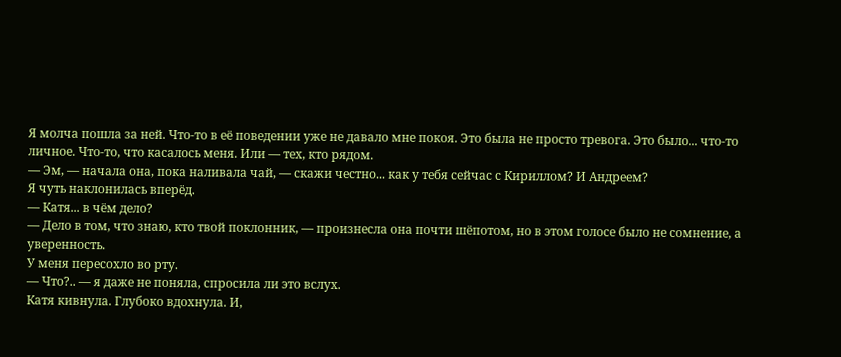Я молча пошла за ней. Что-то в её поведении уже не давало мне покоя. Это была не просто тревога. Это было... что-то личное. Что-то, что касалось меня. Или — тех, кто рядом.
— Эм, — начала она, пока наливала чай, — скажи честно... как у тебя сейчас с Кириллом? И Андреем?
Я чуть наклонилась вперёд.
— Катя... в чём дело?
— Дело в том, что знаю, кто твой поклонник, — произнесла она почти шёпотом, но в этом голосе было не сомнение, а уверенность.
У меня пересохло во рту.
— Что?.. — я даже не поняла, спросила ли это вслух.
Катя кивнула. Глубоко вдохнула. И,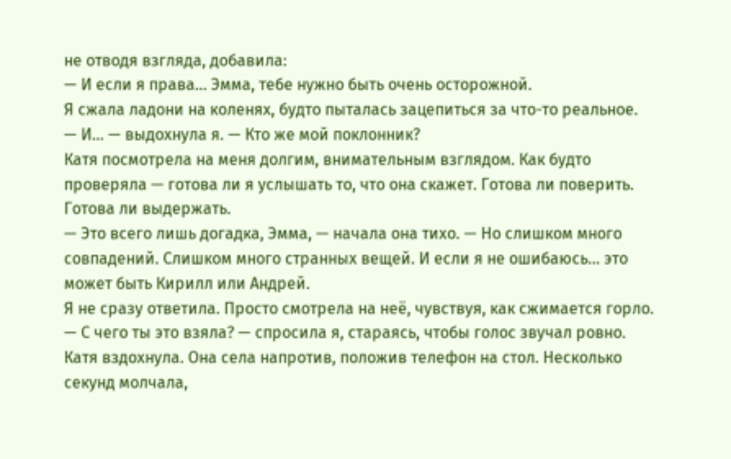не отводя взгляда, добавила:
— И если я права... Эмма, тебе нужно быть очень осторожной.
Я сжала ладони на коленях, будто пыталась зацепиться за что-то реальное.
— И... — выдохнула я. — Кто же мой поклонник?
Катя посмотрела на меня долгим, внимательным взглядом. Как будто проверяла — готова ли я услышать то, что она скажет. Готова ли поверить. Готова ли выдержать.
— Это всего лишь догадка, Эмма, — начала она тихо. — Но слишком много совпадений. Слишком много странных вещей. И если я не ошибаюсь... это может быть Кирилл или Андрей.
Я не сразу ответила. Просто смотрела на неё, чувствуя, как сжимается горло.
— С чего ты это взяла? — спросила я, стараясь, чтобы голос звучал ровно.
Катя вздохнула. Она села напротив, положив телефон на стол. Несколько секунд молчала,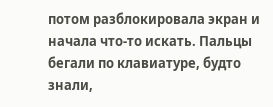потом разблокировала экран и начала что-то искать. Пальцы бегали по клавиатуре, будто знали,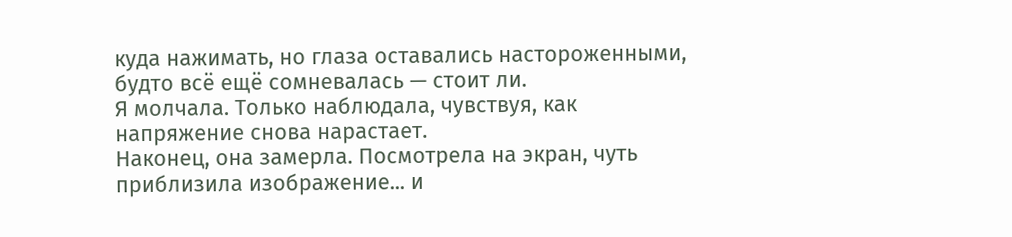куда нажимать, но глаза оставались настороженными, будто всё ещё сомневалась — стоит ли.
Я молчала. Только наблюдала, чувствуя, как напряжение снова нарастает.
Наконец, она замерла. Посмотрела на экран, чуть приблизила изображение... и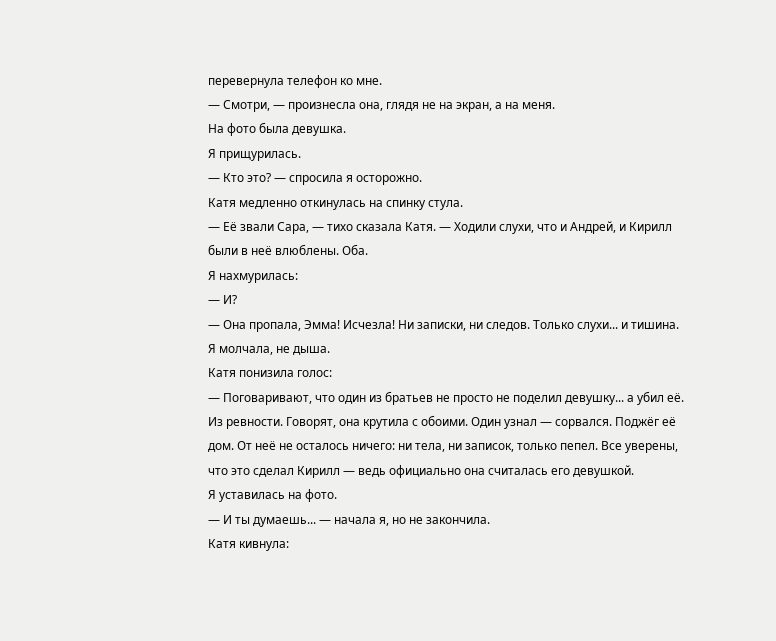перевернула телефон ко мне.
— Смотри, — произнесла она, глядя не на экран, а на меня.
На фото была девушка.
Я прищурилась.
— Кто это? — спросила я осторожно.
Катя медленно откинулась на спинку стула.
— Её звали Сара, — тихо сказала Катя. — Ходили слухи, что и Андрей, и Кирилл были в неё влюблены. Оба.
Я нахмурилась:
— И?
— Она пропала, Эмма! Исчезла! Ни записки, ни следов. Только слухи... и тишина.
Я молчала, не дыша.
Катя понизила голос:
— Поговаривают, что один из братьев не просто не поделил девушку... а убил её. Из ревности. Говорят, она крутила с обоими. Один узнал — сорвался. Поджёг её дом. От неё не осталось ничего: ни тела, ни записок, только пепел. Все уверены, что это сделал Кирилл — ведь официально она считалась его девушкой.
Я уставилась на фото.
— И ты думаешь... — начала я, но не закончила.
Катя кивнула: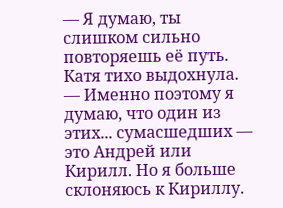— Я думаю, ты слишком сильно повторяешь её путь.
Катя тихо выдохнула.
— Именно поэтому я думаю, что один из этих... сумасшедших — это Андрей или Кирилл. Но я больше склоняюсь к Кириллу.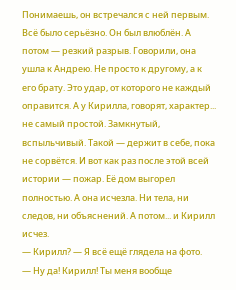Понимаешь, он встречался с ней первым. Всё было серьёзно. Он был влюблён. А потом — резкий разрыв. Говорили, она ушла к Андрею. Не просто к другому, а к его брату. Это удар, от которого не каждый оправится. А у Кирилла, говорят, характер... не самый простой. Замкнутый, вспыльчивый. Такой — держит в себе, пока не сорвётся. И вот как раз после этой всей истории — пожар. Её дом выгорел полностью. А она исчезла. Ни тела, ни следов, ни объяснений. А потом... и Кирилл исчез.
— Кирилл? — Я всё ещё глядела на фото.
— Ну да! Кирилл! Ты меня вообще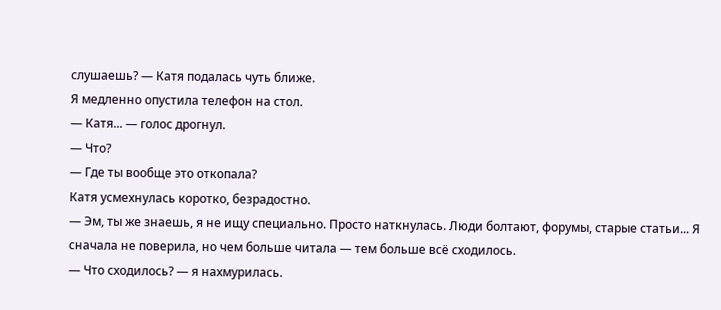слушаешь? — Катя подалась чуть ближе.
Я медленно опустила телефон на стол.
— Катя... — голос дрогнул.
— Что?
— Где ты вообще это откопала?
Катя усмехнулась коротко, безрадостно.
— Эм, ты же знаешь, я не ищу специально. Просто наткнулась. Люди болтают, форумы, старые статьи... Я сначала не поверила, но чем больше читала — тем больше всё сходилось.
— Что сходилось? — я нахмурилась.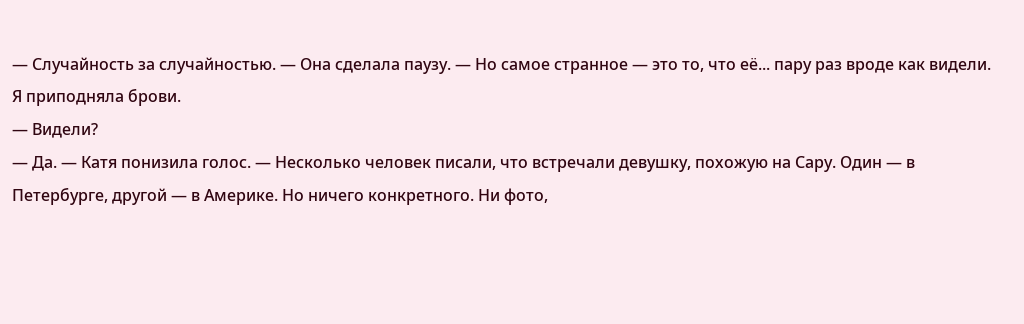— Случайность за случайностью. — Она сделала паузу. — Но самое странное — это то, что её... пару раз вроде как видели.
Я приподняла брови.
— Видели?
— Да. — Катя понизила голос. — Несколько человек писали, что встречали девушку, похожую на Сару. Один — в Петербурге, другой — в Америке. Но ничего конкретного. Ни фото,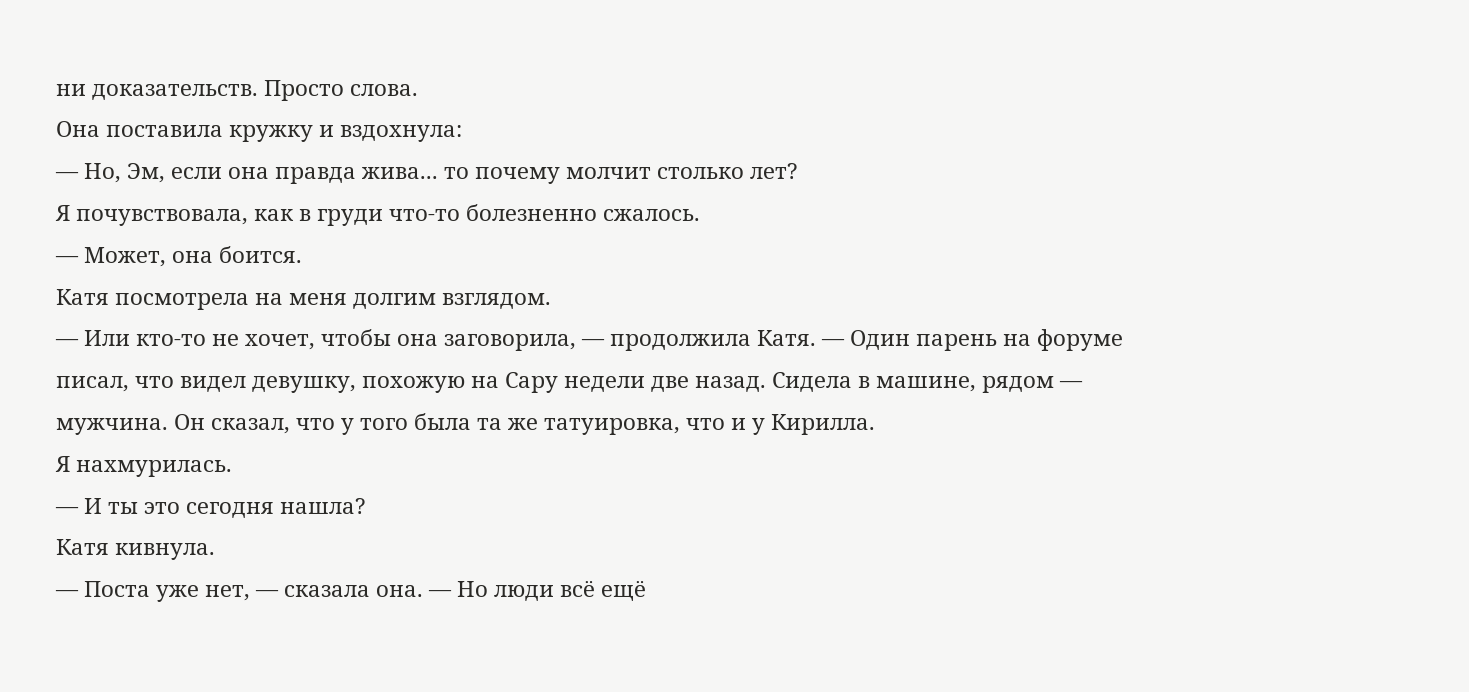ни доказательств. Просто слова.
Она поставила кружку и вздохнула:
— Но, Эм, если она правда жива... то почему молчит столько лет?
Я почувствовала, как в груди что-то болезненно сжалось.
— Может, она боится.
Катя посмотрела на меня долгим взглядом.
— Или кто-то не хочет, чтобы она заговорила, — продолжила Катя. — Один парень на форуме писал, что видел девушку, похожую на Сару недели две назад. Сидела в машине, рядом — мужчина. Он сказал, что у того была та же татуировка, что и у Кирилла.
Я нахмурилась.
— И ты это сегодня нашла?
Катя кивнула.
— Поста уже нет, — сказала она. — Но люди всё ещё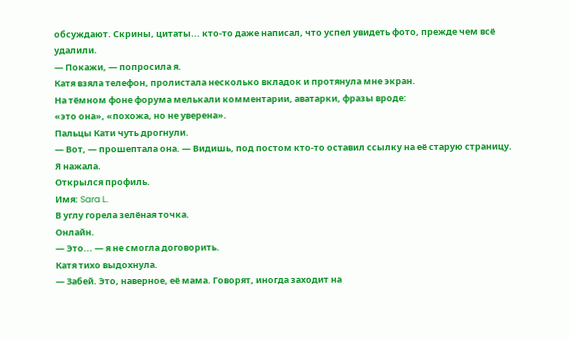обсуждают. Скрины, цитаты... кто-то даже написал, что успел увидеть фото, прежде чем всё удалили.
— Покажи, — попросила я.
Катя взяла телефон, пролистала несколько вкладок и протянула мне экран.
На тёмном фоне форума мелькали комментарии, аватарки, фразы вроде:
«это она», «похожа, но не уверена».
Пальцы Кати чуть дрогнули.
— Вот, — прошептала она. — Видишь, под постом кто-то оставил ссылку на её старую страницу.
Я нажала.
Открылся профиль.
Имя: Sara L.
В углу горела зелёная точка.
Онлайн.
— Это... — я не смогла договорить.
Катя тихо выдохнула.
— Забей. Это, наверное, её мама. Говорят, иногда заходит на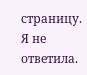страницу.
Я не ответила.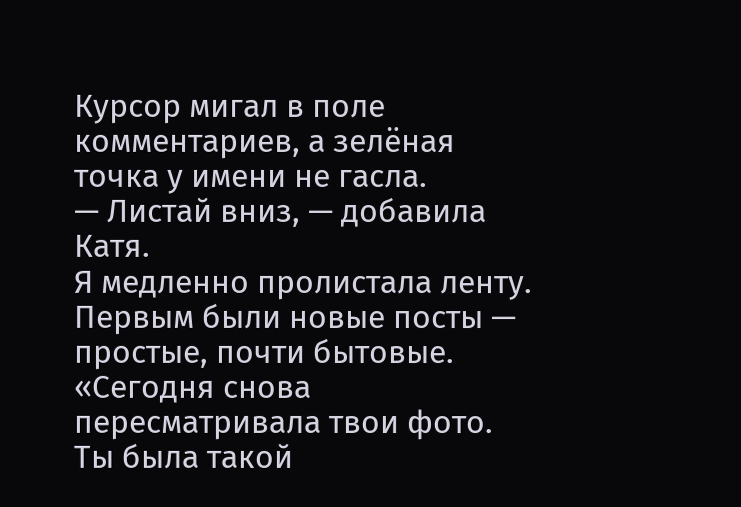Курсор мигал в поле комментариев, а зелёная точка у имени не гасла.
— Листай вниз, — добавила Катя.
Я медленно пролистала ленту. Первым были новые посты — простые, почти бытовые.
«Сегодня снова пересматривала твои фото. Ты была такой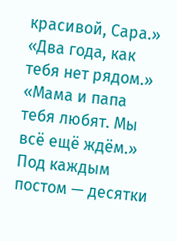красивой, Сара.»
«Два года, как тебя нет рядом.»
«Мама и папа тебя любят. Мы всё ещё ждём.»
Под каждым постом — десятки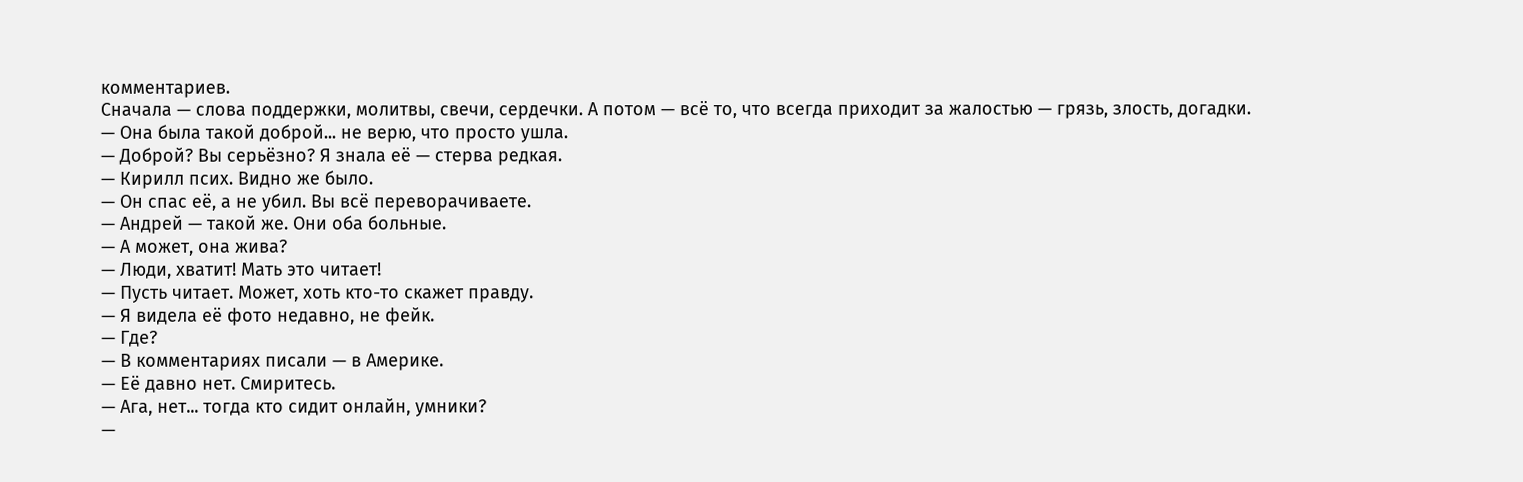комментариев.
Сначала — слова поддержки, молитвы, свечи, сердечки. А потом — всё то, что всегда приходит за жалостью — грязь, злость, догадки.
— Она была такой доброй... не верю, что просто ушла.
— Доброй? Вы серьёзно? Я знала её — стерва редкая.
— Кирилл псих. Видно же было.
— Он спас её, а не убил. Вы всё переворачиваете.
— Андрей — такой же. Они оба больные.
— А может, она жива?
— Люди, хватит! Мать это читает!
— Пусть читает. Может, хоть кто-то скажет правду.
— Я видела её фото недавно, не фейк.
— Где?
— В комментариях писали — в Америке.
— Её давно нет. Смиритесь.
— Ага, нет... тогда кто сидит онлайн, умники?
—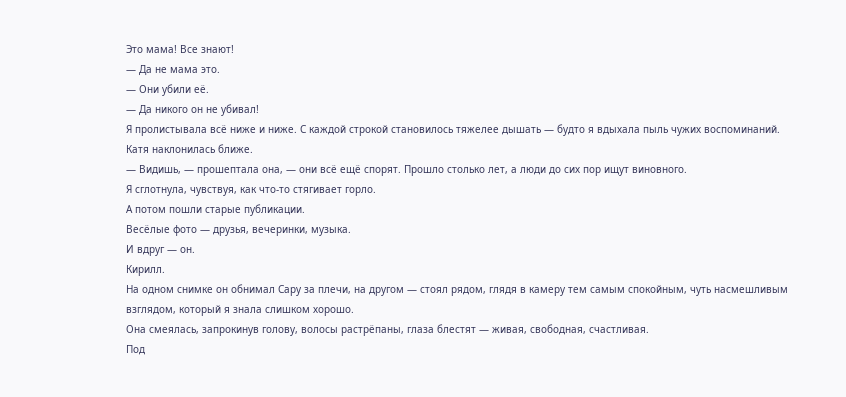Это мама! Все знают!
— Да не мама это.
— Они убили её.
— Да никого он не убивал!
Я пролистывала всё ниже и ниже. С каждой строкой становилось тяжелее дышать — будто я вдыхала пыль чужих воспоминаний.
Катя наклонилась ближе.
— Видишь, — прошептала она, — они всё ещё спорят. Прошло столько лет, а люди до сих пор ищут виновного.
Я сглотнула, чувствуя, как что-то стягивает горло.
А потом пошли старые публикации.
Весёлые фото — друзья, вечеринки, музыка.
И вдруг — он.
Кирилл.
На одном снимке он обнимал Сару за плечи, на другом — стоял рядом, глядя в камеру тем самым спокойным, чуть насмешливым взглядом, который я знала слишком хорошо.
Она смеялась, запрокинув голову, волосы растрёпаны, глаза блестят — живая, свободная, счастливая.
Под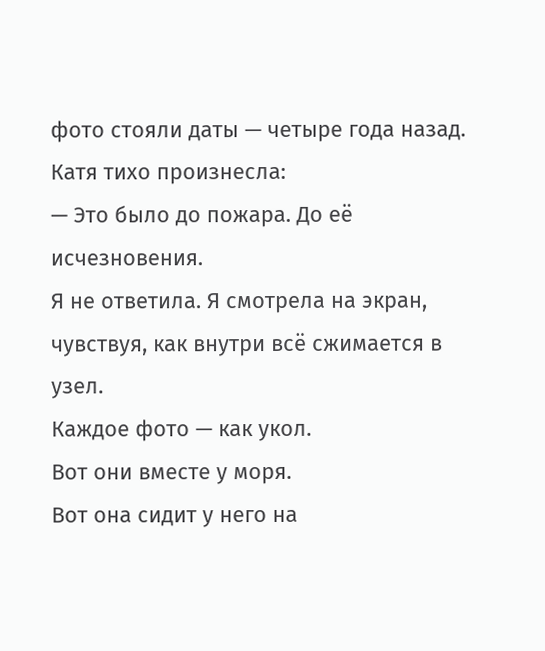фото стояли даты — четыре года назад.
Катя тихо произнесла:
— Это было до пожара. До её исчезновения.
Я не ответила. Я смотрела на экран, чувствуя, как внутри всё сжимается в узел.
Каждое фото — как укол.
Вот они вместе у моря.
Вот она сидит у него на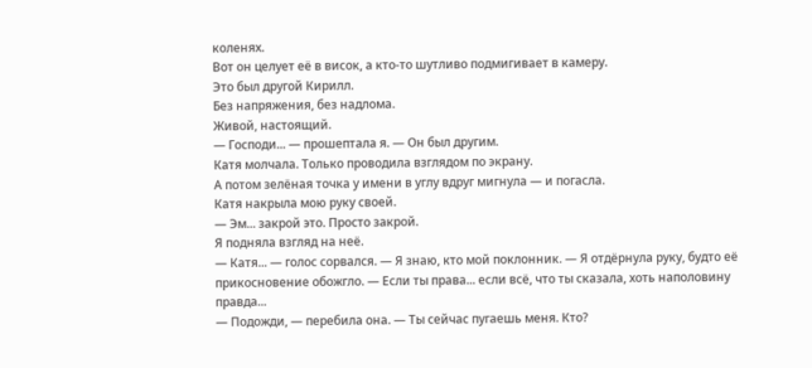коленях.
Вот он целует её в висок, а кто-то шутливо подмигивает в камеру.
Это был другой Кирилл.
Без напряжения, без надлома.
Живой, настоящий.
— Господи... — прошептала я. — Он был другим.
Катя молчала. Только проводила взглядом по экрану.
А потом зелёная точка у имени в углу вдруг мигнула — и погасла.
Катя накрыла мою руку своей.
— Эм... закрой это. Просто закрой.
Я подняла взгляд на неё.
— Катя... — голос сорвался. — Я знаю, кто мой поклонник. — Я отдёрнула руку, будто её прикосновение обожгло. — Если ты права... если всё, что ты сказала, хоть наполовину правда...
— Подожди, — перебила она. — Ты сейчас пугаешь меня. Кто?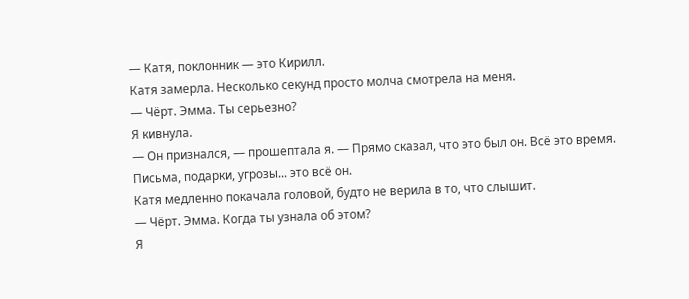— Катя, поклонник — это Кирилл.
Катя замерла. Несколько секунд просто молча смотрела на меня.
— Чёрт. Эмма. Ты серьезно?
Я кивнула.
— Он признался, — прошептала я. — Прямо сказал, что это был он. Всё это время. Письма, подарки, угрозы... это всё он.
Катя медленно покачала головой, будто не верила в то, что слышит.
— Чёрт. Эмма. Когда ты узнала об этом?
Я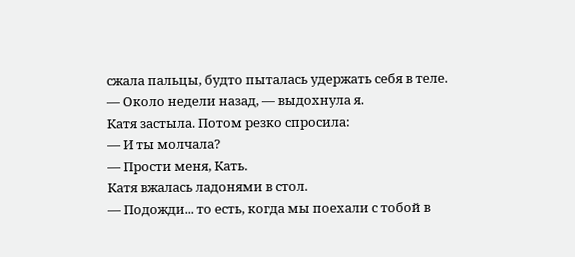сжала пальцы, будто пыталась удержать себя в теле.
— Около недели назад, — выдохнула я.
Катя застыла. Потом резко спросила:
— И ты молчала?
— Прости меня, Кать.
Катя вжалась ладонями в стол.
— Подожди... то есть, когда мы поехали с тобой в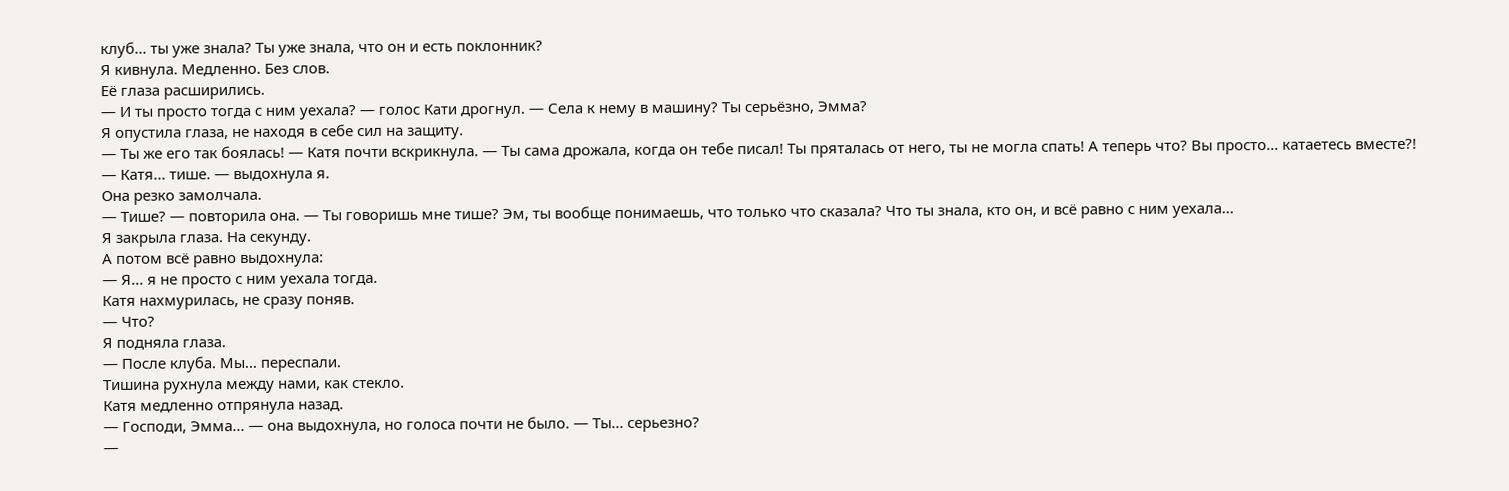клуб... ты уже знала? Ты уже знала, что он и есть поклонник?
Я кивнула. Медленно. Без слов.
Её глаза расширились.
— И ты просто тогда с ним уехала? — голос Кати дрогнул. — Села к нему в машину? Ты серьёзно, Эмма?
Я опустила глаза, не находя в себе сил на защиту.
— Ты же его так боялась! — Катя почти вскрикнула. — Ты сама дрожала, когда он тебе писал! Ты пряталась от него, ты не могла спать! А теперь что? Вы просто... катаетесь вместе?!
— Катя... тише. — выдохнула я.
Она резко замолчала.
— Тише? — повторила она. — Ты говоришь мне тише? Эм, ты вообще понимаешь, что только что сказала? Что ты знала, кто он, и всё равно с ним уехала...
Я закрыла глаза. На секунду.
А потом всё равно выдохнула:
— Я... я не просто с ним уехала тогда.
Катя нахмурилась, не сразу поняв.
— Что?
Я подняла глаза.
— После клуба. Мы... переспали.
Тишина рухнула между нами, как стекло.
Катя медленно отпрянула назад.
— Господи, Эмма... — она выдохнула, но голоса почти не было. — Ты... серьезно?
—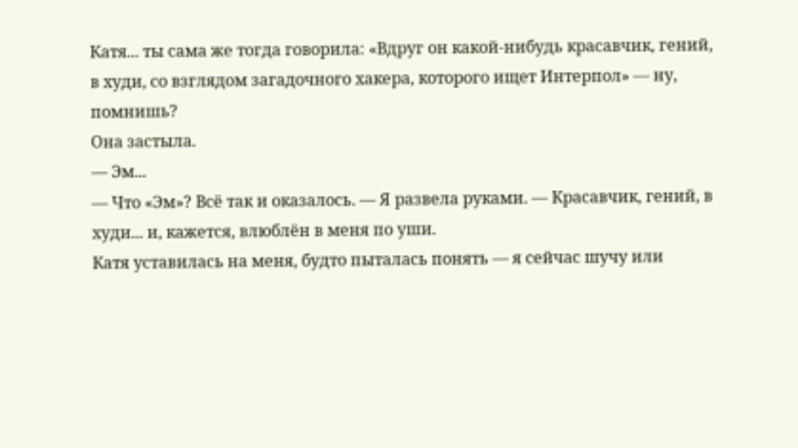Катя... ты сама же тогда говорила: «Вдруг он какой-нибудь красавчик, гений, в худи, со взглядом загадочного хакера, которого ищет Интерпол» — ну, помнишь?
Она застыла.
— Эм...
— Что «Эм»? Всё так и оказалось. — Я развела руками. — Красавчик, гений, в худи... и, кажется, влюблён в меня по уши.
Катя уставилась на меня, будто пыталась понять — я сейчас шучу или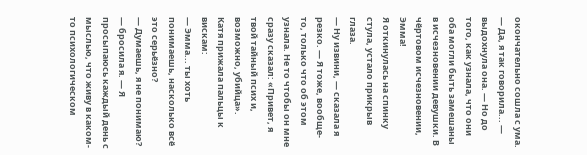окончательно сошла с ума.
— Да, я так говорила... — выдохнула она. — Но до того, как узнала, что они оба могли быть замешаны в исчезновении девушки. В чёртовом исчезновении, Эмма!
Я откинулась на спинку стула, устало прикрыв глаза.
— Ну извини, — сказала я резко. — Я тоже, вообще-то, только что об этом узнала. Не то чтобы он мне сразу сказал: «Привет, я твой тайный псих и, возможно, убийца».
Катя прижала пальцы к вискам:
— Эмма... ты хоть понимаешь, насколько всё это серьёзно?
— Думаешь, я не понимаю? — бросила я. — Я просыпаюсь каждый день с мыслью, что живу в каком-то психологическом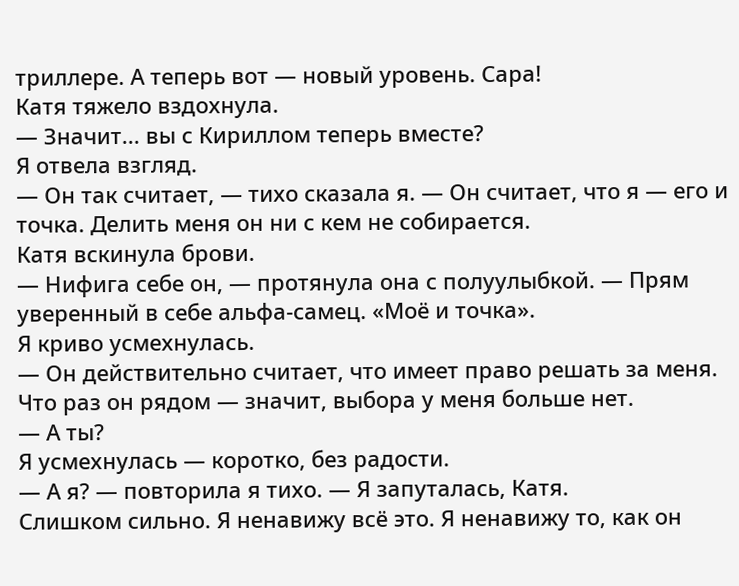триллере. А теперь вот — новый уровень. Сара!
Катя тяжело вздохнула.
— Значит... вы с Кириллом теперь вместе?
Я отвела взгляд.
— Он так считает, — тихо сказала я. — Он считает, что я — его и точка. Делить меня он ни с кем не собирается.
Катя вскинула брови.
— Нифига себе он, — протянула она с полуулыбкой. — Прям уверенный в себе альфа-самец. «Моё и точка».
Я криво усмехнулась.
— Он действительно считает, что имеет право решать за меня. Что раз он рядом — значит, выбора у меня больше нет.
— А ты?
Я усмехнулась — коротко, без радости.
— А я? — повторила я тихо. — Я запуталась, Катя.
Слишком сильно. Я ненавижу всё это. Я ненавижу то, как он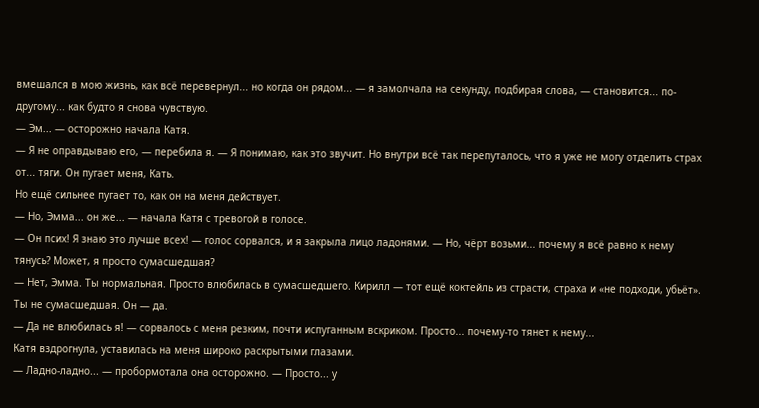вмешался в мою жизнь, как всё перевернул... но когда он рядом... — я замолчала на секунду, подбирая слова, — становится... по-другому... как будто я снова чувствую.
— Эм... — осторожно начала Катя.
— Я не оправдываю его, — перебила я. — Я понимаю, как это звучит. Но внутри всё так перепуталось, что я уже не могу отделить страх от... тяги. Он пугает меня, Кать.
Но ещё сильнее пугает то, как он на меня действует.
— Но, Эмма... он же... — начала Катя с тревогой в голосе.
— Он псих! Я знаю это лучше всех! — голос сорвался, и я закрыла лицо ладонями. — Но, чёрт возьми... почему я всё равно к нему тянусь? Может, я просто сумасшедшая?
— Нет, Эмма. Ты нормальная. Просто влюбилась в сумасшедшего. Кирилл — тот ещё коктейль из страсти, страха и «не подходи, убьёт». Ты не сумасшедшая. Он — да.
— Да не влюбилась я! — сорвалось с меня резким, почти испуганным вскриком. Просто... почему-то тянет к нему...
Катя вздрогнула, уставилась на меня широко раскрытыми глазами.
— Ладно-ладно... — пробормотала она осторожно. — Просто... у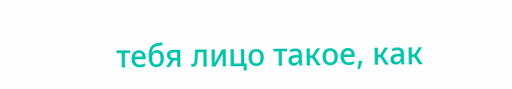тебя лицо такое, как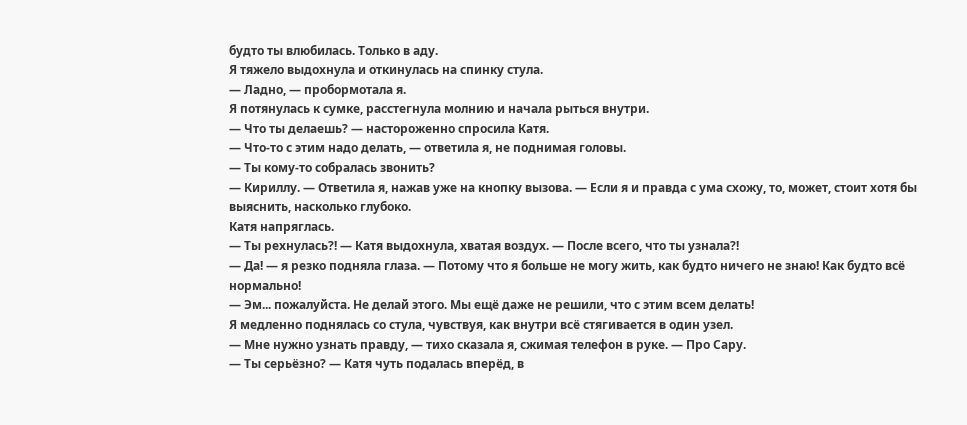будто ты влюбилась. Только в аду.
Я тяжело выдохнула и откинулась на спинку стула.
— Ладно, — пробормотала я.
Я потянулась к сумке, расстегнула молнию и начала рыться внутри.
— Что ты делаешь? — настороженно спросила Катя.
— Что-то с этим надо делать, — ответила я, не поднимая головы.
— Ты кому-то собралась звонить?
— Кириллу. — Ответила я, нажав уже на кнопку вызова. — Если я и правда с ума схожу, то, может, стоит хотя бы выяснить, насколько глубоко.
Катя напряглась.
— Ты рехнулась?! — Катя выдохнула, хватая воздух. — После всего, что ты узнала?!
— Да! — я резко подняла глаза. — Потому что я больше не могу жить, как будто ничего не знаю! Как будто всё нормально!
— Эм... пожалуйста. Не делай этого. Мы ещё даже не решили, что с этим всем делать!
Я медленно поднялась со стула, чувствуя, как внутри всё стягивается в один узел.
— Мне нужно узнать правду, — тихо сказала я, сжимая телефон в руке. — Про Сару.
— Ты серьёзно? — Катя чуть подалась вперёд, в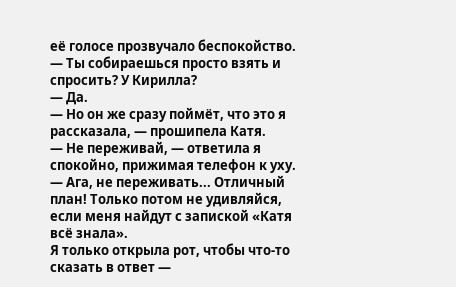её голосе прозвучало беспокойство. — Ты собираешься просто взять и спросить? У Кирилла?
— Да.
— Но он же сразу поймёт, что это я рассказала, — прошипела Катя.
— Не переживай, — ответила я спокойно, прижимая телефон к уху.
— Ага, не переживать... Отличный план! Только потом не удивляйся, если меня найдут с запиской «Катя всё знала».
Я только открыла рот, чтобы что-то сказать в ответ —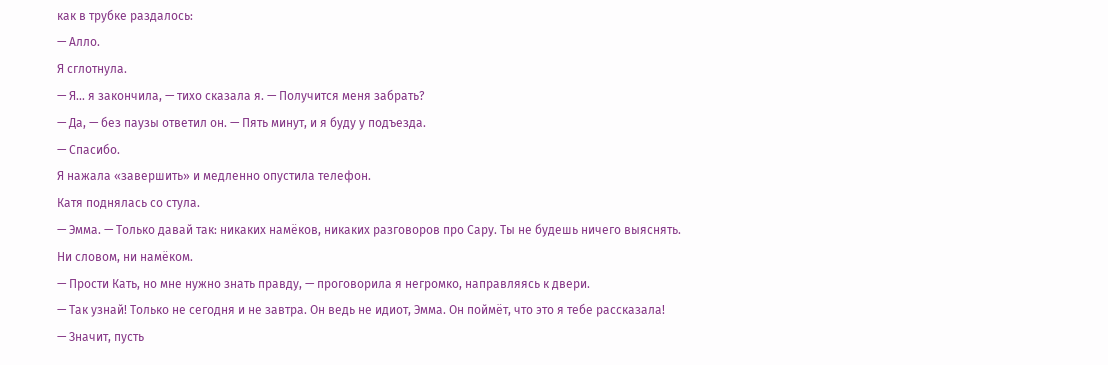как в трубке раздалось:
— Алло.
Я сглотнула.
— Я... я закончила, — тихо сказала я. — Получится меня забрать?
— Да, — без паузы ответил он. — Пять минут, и я буду у подъезда.
— Спасибо.
Я нажала «завершить» и медленно опустила телефон.
Катя поднялась со стула.
— Эмма. — Только давай так: никаких намёков, никаких разговоров про Сару. Ты не будешь ничего выяснять. Ни словом, ни намёком.
— Прости Кать, но мне нужно знать правду, — проговорила я негромко, направляясь к двери.
— Так узнай! Только не сегодня и не завтра. Он ведь не идиот, Эмма. Он поймёт, что это я тебе рассказала!
— Значит, пусть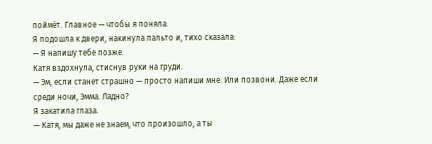поймёт. Главное — чтобы я поняла.
Я подошла к двери, накинула пальто и, тихо сказала:
— Я напишу тебе позже.
Катя вздохнула, стиснув руки на груди.
— Эм, если станет страшно — просто напиши мне. Или позвони. Даже если среди ночи, Эмма. Ладно?
Я закатила глаза.
— Катя, мы даже не знаем, что произошло, а ты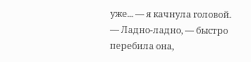уже... — я качнула головой.
— Ладно-ладно, — быстро перебила она,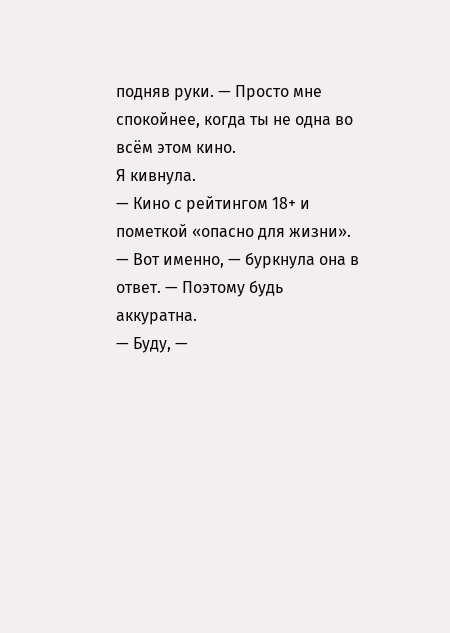подняв руки. — Просто мне спокойнее, когда ты не одна во всём этом кино.
Я кивнула.
— Кино с рейтингом 18+ и пометкой «опасно для жизни».
— Вот именно, — буркнула она в ответ. — Поэтому будь аккуратна.
— Буду, —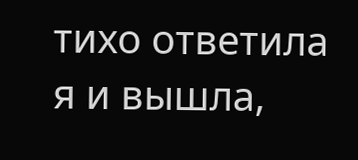тихо ответила я и вышла,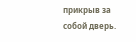прикрыв за собой дверь.